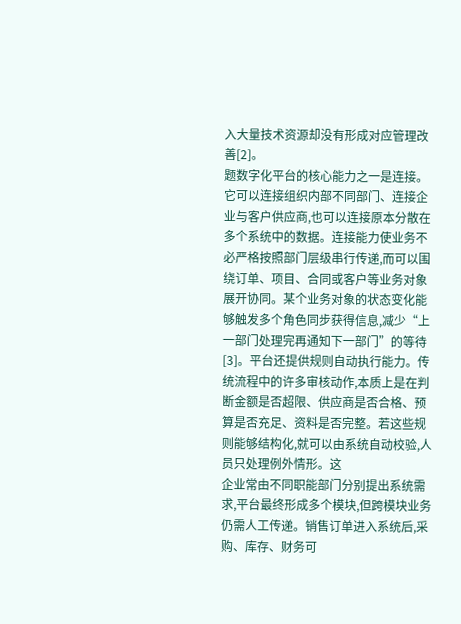入大量技术资源却没有形成对应管理改善[2]。
题数字化平台的核心能力之一是连接。它可以连接组织内部不同部门、连接企业与客户供应商,也可以连接原本分散在多个系统中的数据。连接能力使业务不必严格按照部门层级串行传递,而可以围绕订单、项目、合同或客户等业务对象展开协同。某个业务对象的状态变化能够触发多个角色同步获得信息,减少“上一部门处理完再通知下一部门”的等待[3]。平台还提供规则自动执行能力。传统流程中的许多审核动作,本质上是在判断金额是否超限、供应商是否合格、预算是否充足、资料是否完整。若这些规则能够结构化,就可以由系统自动校验,人员只处理例外情形。这
企业常由不同职能部门分别提出系统需求,平台最终形成多个模块,但跨模块业务仍需人工传递。销售订单进入系统后,采购、库存、财务可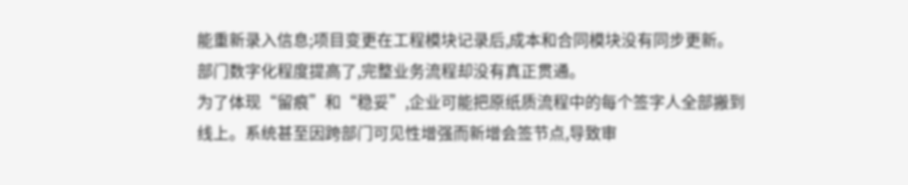能重新录入信息;项目变更在工程模块记录后,成本和合同模块没有同步更新。部门数字化程度提高了,完整业务流程却没有真正贯通。
为了体现“留痕”和“稳妥”,企业可能把原纸质流程中的每个签字人全部搬到线上。系统甚至因跨部门可见性增强而新增会签节点,导致审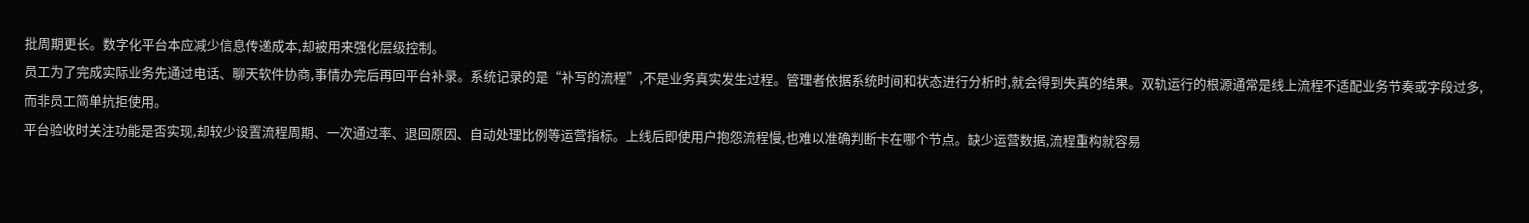批周期更长。数字化平台本应减少信息传递成本,却被用来强化层级控制。
员工为了完成实际业务先通过电话、聊天软件协商,事情办完后再回平台补录。系统记录的是“补写的流程”,不是业务真实发生过程。管理者依据系统时间和状态进行分析时,就会得到失真的结果。双轨运行的根源通常是线上流程不适配业务节奏或字段过多,而非员工简单抗拒使用。
平台验收时关注功能是否实现,却较少设置流程周期、一次通过率、退回原因、自动处理比例等运营指标。上线后即使用户抱怨流程慢,也难以准确判断卡在哪个节点。缺少运营数据,流程重构就容易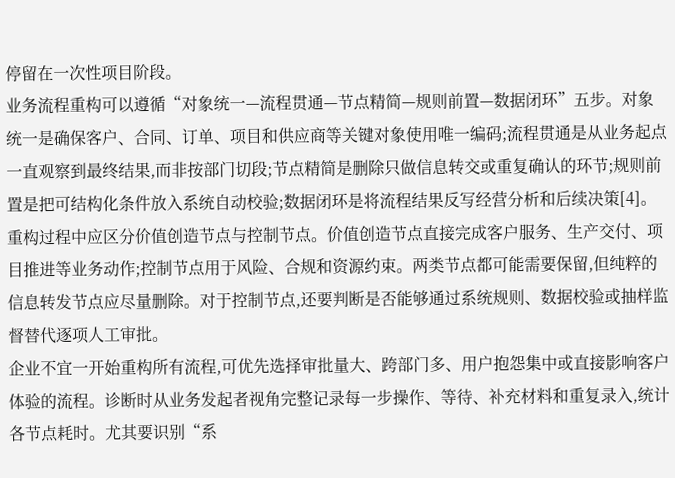停留在一次性项目阶段。
业务流程重构可以遵循“对象统一—流程贯通—节点精简—规则前置—数据闭环”五步。对象统一是确保客户、合同、订单、项目和供应商等关键对象使用唯一编码;流程贯通是从业务起点一直观察到最终结果,而非按部门切段;节点精简是删除只做信息转交或重复确认的环节;规则前置是把可结构化条件放入系统自动校验;数据闭环是将流程结果反写经营分析和后续决策[4]。重构过程中应区分价值创造节点与控制节点。价值创造节点直接完成客户服务、生产交付、项目推进等业务动作;控制节点用于风险、合规和资源约束。两类节点都可能需要保留,但纯粹的信息转发节点应尽量删除。对于控制节点,还要判断是否能够通过系统规则、数据校验或抽样监督替代逐项人工审批。
企业不宜一开始重构所有流程,可优先选择审批量大、跨部门多、用户抱怨集中或直接影响客户体验的流程。诊断时从业务发起者视角完整记录每一步操作、等待、补充材料和重复录入,统计各节点耗时。尤其要识别“系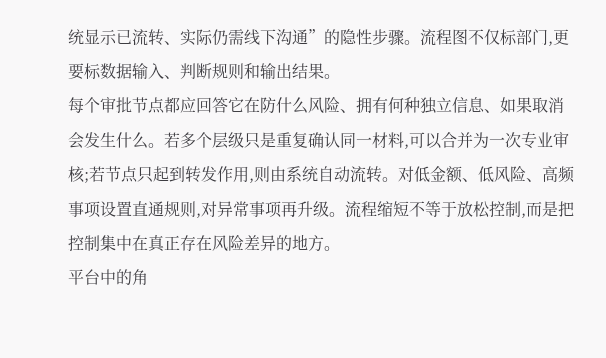统显示已流转、实际仍需线下沟通”的隐性步骤。流程图不仅标部门,更要标数据输入、判断规则和输出结果。
每个审批节点都应回答它在防什么风险、拥有何种独立信息、如果取消会发生什么。若多个层级只是重复确认同一材料,可以合并为一次专业审核;若节点只起到转发作用,则由系统自动流转。对低金额、低风险、高频事项设置直通规则,对异常事项再升级。流程缩短不等于放松控制,而是把控制集中在真正存在风险差异的地方。
平台中的角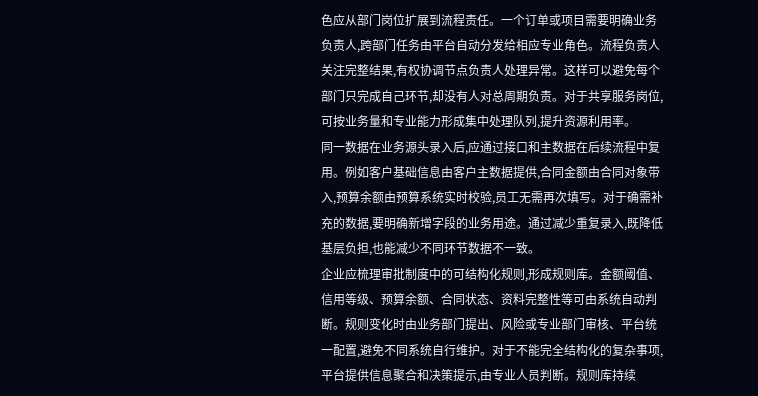色应从部门岗位扩展到流程责任。一个订单或项目需要明确业务负责人,跨部门任务由平台自动分发给相应专业角色。流程负责人关注完整结果,有权协调节点负责人处理异常。这样可以避免每个部门只完成自己环节,却没有人对总周期负责。对于共享服务岗位,可按业务量和专业能力形成集中处理队列,提升资源利用率。
同一数据在业务源头录入后,应通过接口和主数据在后续流程中复用。例如客户基础信息由客户主数据提供,合同金额由合同对象带入,预算余额由预算系统实时校验,员工无需再次填写。对于确需补充的数据,要明确新增字段的业务用途。通过减少重复录入,既降低基层负担,也能减少不同环节数据不一致。
企业应梳理审批制度中的可结构化规则,形成规则库。金额阈值、信用等级、预算余额、合同状态、资料完整性等可由系统自动判断。规则变化时由业务部门提出、风险或专业部门审核、平台统一配置,避免不同系统自行维护。对于不能完全结构化的复杂事项,平台提供信息聚合和决策提示,由专业人员判断。规则库持续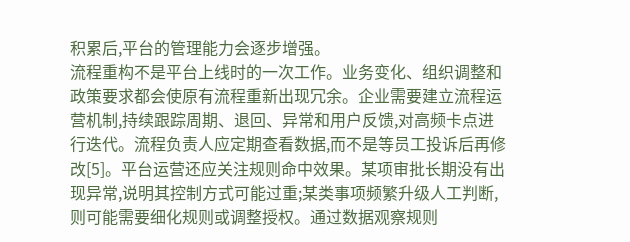积累后,平台的管理能力会逐步增强。
流程重构不是平台上线时的一次工作。业务变化、组织调整和政策要求都会使原有流程重新出现冗余。企业需要建立流程运营机制,持续跟踪周期、退回、异常和用户反馈,对高频卡点进行迭代。流程负责人应定期查看数据,而不是等员工投诉后再修改[5]。平台运营还应关注规则命中效果。某项审批长期没有出现异常,说明其控制方式可能过重;某类事项频繁升级人工判断,则可能需要细化规则或调整授权。通过数据观察规则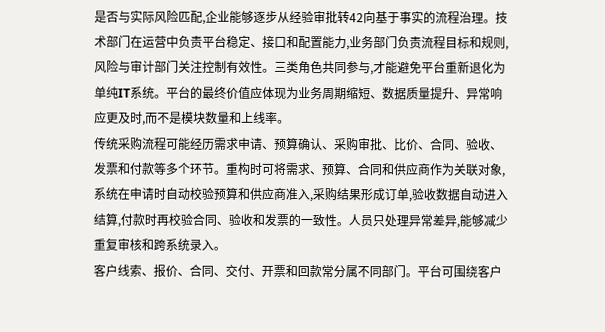是否与实际风险匹配,企业能够逐步从经验审批转42向基于事实的流程治理。技术部门在运营中负责平台稳定、接口和配置能力,业务部门负责流程目标和规则,风险与审计部门关注控制有效性。三类角色共同参与,才能避免平台重新退化为单纯IT系统。平台的最终价值应体现为业务周期缩短、数据质量提升、异常响应更及时,而不是模块数量和上线率。
传统采购流程可能经历需求申请、预算确认、采购审批、比价、合同、验收、发票和付款等多个环节。重构时可将需求、预算、合同和供应商作为关联对象,系统在申请时自动校验预算和供应商准入,采购结果形成订单,验收数据自动进入结算,付款时再校验合同、验收和发票的一致性。人员只处理异常差异,能够减少重复审核和跨系统录入。
客户线索、报价、合同、交付、开票和回款常分属不同部门。平台可围绕客户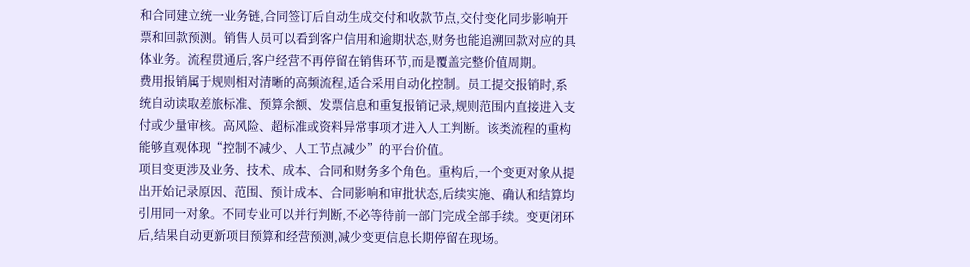和合同建立统一业务链,合同签订后自动生成交付和收款节点,交付变化同步影响开票和回款预测。销售人员可以看到客户信用和逾期状态,财务也能追溯回款对应的具体业务。流程贯通后,客户经营不再停留在销售环节,而是覆盖完整价值周期。
费用报销属于规则相对清晰的高频流程,适合采用自动化控制。员工提交报销时,系统自动读取差旅标准、预算余额、发票信息和重复报销记录,规则范围内直接进入支付或少量审核。高风险、超标准或资料异常事项才进入人工判断。该类流程的重构能够直观体现“控制不减少、人工节点减少”的平台价值。
项目变更涉及业务、技术、成本、合同和财务多个角色。重构后,一个变更对象从提出开始记录原因、范围、预计成本、合同影响和审批状态,后续实施、确认和结算均引用同一对象。不同专业可以并行判断,不必等待前一部门完成全部手续。变更闭环后,结果自动更新项目预算和经营预测,减少变更信息长期停留在现场。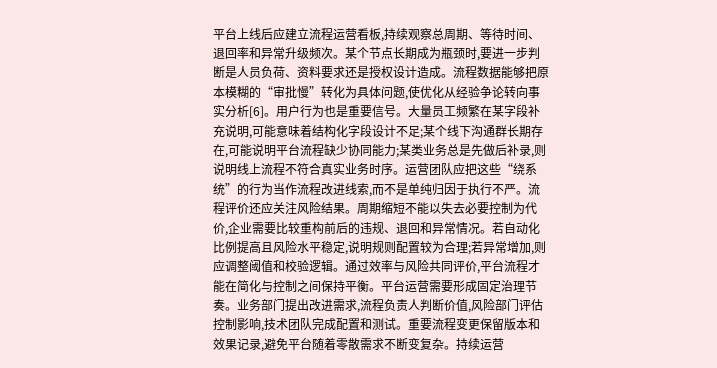平台上线后应建立流程运营看板,持续观察总周期、等待时间、退回率和异常升级频次。某个节点长期成为瓶颈时,要进一步判断是人员负荷、资料要求还是授权设计造成。流程数据能够把原本模糊的“审批慢”转化为具体问题,使优化从经验争论转向事实分析[6]。用户行为也是重要信号。大量员工频繁在某字段补充说明,可能意味着结构化字段设计不足;某个线下沟通群长期存在,可能说明平台流程缺少协同能力;某类业务总是先做后补录,则说明线上流程不符合真实业务时序。运营团队应把这些“绕系统”的行为当作流程改进线索,而不是单纯归因于执行不严。流程评价还应关注风险结果。周期缩短不能以失去必要控制为代价,企业需要比较重构前后的违规、退回和异常情况。若自动化比例提高且风险水平稳定,说明规则配置较为合理;若异常增加,则应调整阈值和校验逻辑。通过效率与风险共同评价,平台流程才能在简化与控制之间保持平衡。平台运营需要形成固定治理节奏。业务部门提出改进需求,流程负责人判断价值,风险部门评估控制影响,技术团队完成配置和测试。重要流程变更保留版本和效果记录,避免平台随着零散需求不断变复杂。持续运营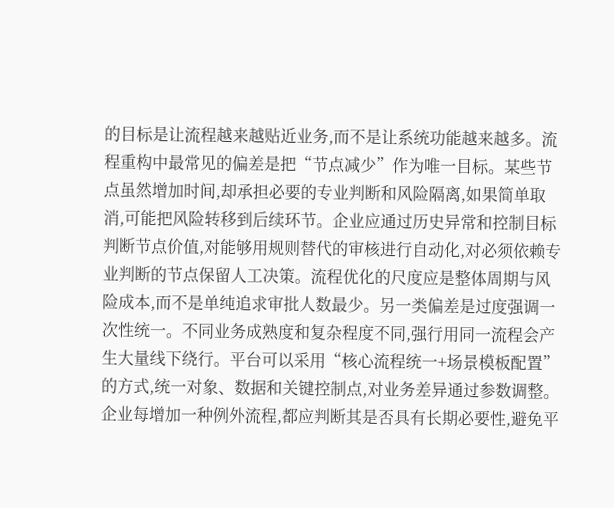的目标是让流程越来越贴近业务,而不是让系统功能越来越多。流程重构中最常见的偏差是把“节点减少”作为唯一目标。某些节点虽然增加时间,却承担必要的专业判断和风险隔离,如果简单取消,可能把风险转移到后续环节。企业应通过历史异常和控制目标判断节点价值,对能够用规则替代的审核进行自动化,对必须依赖专业判断的节点保留人工决策。流程优化的尺度应是整体周期与风险成本,而不是单纯追求审批人数最少。另一类偏差是过度强调一次性统一。不同业务成熟度和复杂程度不同,强行用同一流程会产生大量线下绕行。平台可以采用“核心流程统一+场景模板配置”的方式,统一对象、数据和关键控制点,对业务差异通过参数调整。企业每增加一种例外流程,都应判断其是否具有长期必要性,避免平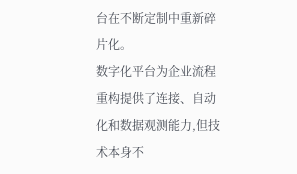台在不断定制中重新碎片化。
数字化平台为企业流程重构提供了连接、自动化和数据观测能力,但技术本身不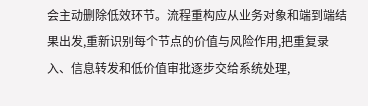会主动删除低效环节。流程重构应从业务对象和端到端结果出发,重新识别每个节点的价值与风险作用,把重复录入、信息转发和低价值审批逐步交给系统处理,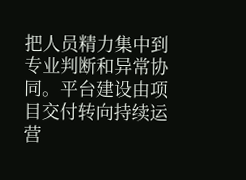把人员精力集中到专业判断和异常协同。平台建设由项目交付转向持续运营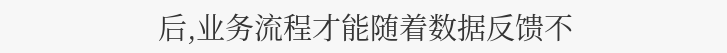后,业务流程才能随着数据反馈不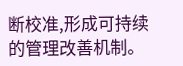断校准,形成可持续的管理改善机制。